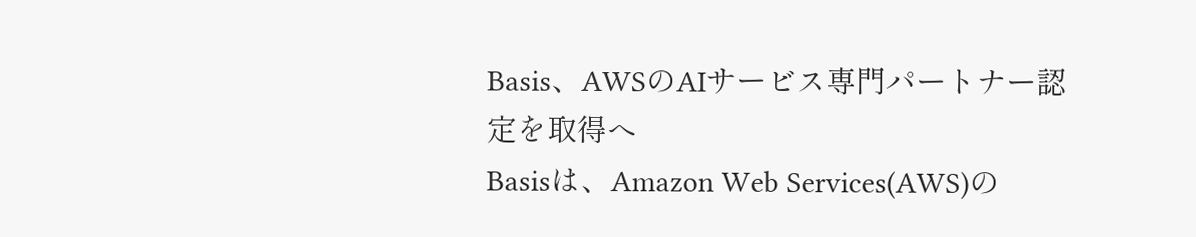Basis、AWSのAIサービス専門パートナー認定を取得へ
Basisは、Amazon Web Services(AWS)の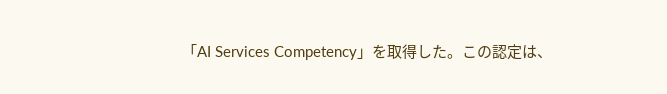「AI Services Competency」を取得した。この認定は、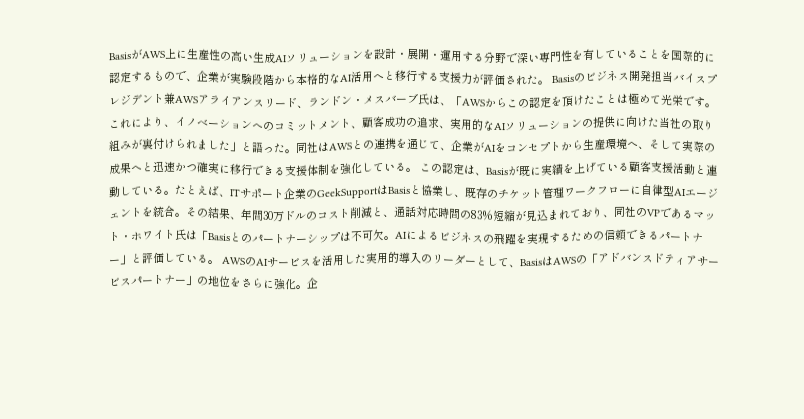BasisがAWS上に生産性の高い生成AIソリューションを設計・展開・運用する分野で深い専門性を有していることを国際的に認定するもので、企業が実験段階から本格的なAI活用へと移行する支援力が評価された。 Basisのビジネス開発担当バイスプレジデント兼AWSアライアンスリード、ランドン・メスバーブ氏は、「AWSからこの認定を頂けたことは極めて光栄です。これにより、イノベーションへのコミットメント、顧客成功の追求、実用的なAIソリューションの提供に向けた当社の取り組みが裏付けられました」と語った。同社はAWSとの連携を通じて、企業がAIをコンセプトから生産環境へ、そして実際の成果へと迅速かつ確実に移行できる支援体制を強化している。 この認定は、Basisが既に実績を上げている顧客支援活動と連動している。たとえば、ITサポート企業のGeekSupportはBasisと協業し、既存のチケット管理ワークフローに自律型AIエージェントを統合。その結果、年間30万ドルのコスト削減と、通話対応時間の83%短縮が見込まれており、同社のVPであるマット・ホワイト氏は「Basisとのパートナーシップは不可欠。AIによるビジネスの飛躍を実現するための信頼できるパートナー」と評価している。 AWSのAIサービスを活用した実用的導入のリーダーとして、BasisはAWSの「アドバンスドティアサービスパートナー」の地位をさらに強化。企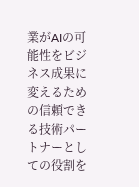業がAIの可能性をビジネス成果に変えるための信頼できる技術パートナーとしての役割を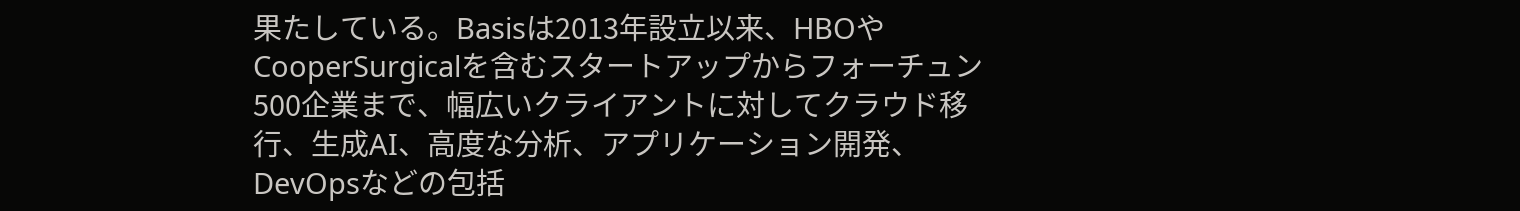果たしている。Basisは2013年設立以来、HBOやCooperSurgicalを含むスタートアップからフォーチュン500企業まで、幅広いクライアントに対してクラウド移行、生成AI、高度な分析、アプリケーション開発、DevOpsなどの包括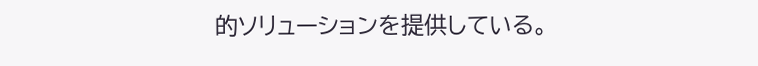的ソリューションを提供している。